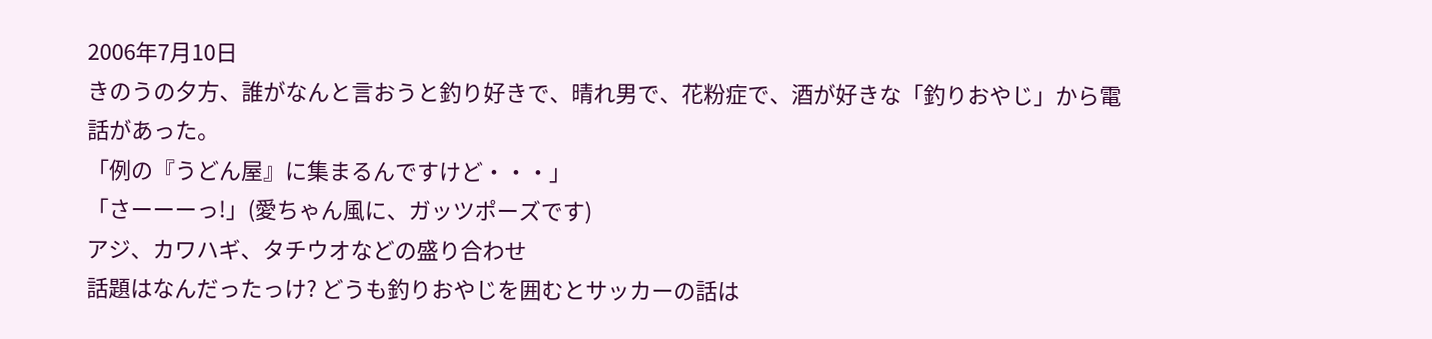2006年7月10日
きのうの夕方、誰がなんと言おうと釣り好きで、晴れ男で、花粉症で、酒が好きな「釣りおやじ」から電話があった。
「例の『うどん屋』に集まるんですけど・・・」
「さーーーっ!」(愛ちゃん風に、ガッツポーズです)
アジ、カワハギ、タチウオなどの盛り合わせ
話題はなんだったっけ? どうも釣りおやじを囲むとサッカーの話は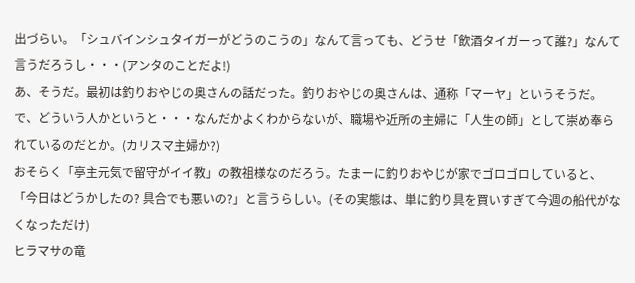出づらい。「シュバインシュタイガーがどうのこうの」なんて言っても、どうせ「飲酒タイガーって誰?」なんて言うだろうし・・・(アンタのことだよ!)
あ、そうだ。最初は釣りおやじの奥さんの話だった。釣りおやじの奥さんは、通称「マーヤ」というそうだ。で、どういう人かというと・・・なんだかよくわからないが、職場や近所の主婦に「人生の師」として崇め奉られているのだとか。(カリスマ主婦か?)
おそらく「亭主元気で留守がイイ教」の教祖様なのだろう。たまーに釣りおやじが家でゴロゴロしていると、「今日はどうかしたの? 具合でも悪いの?」と言うらしい。(その実態は、単に釣り具を買いすぎて今週の船代がなくなっただけ)
ヒラマサの竜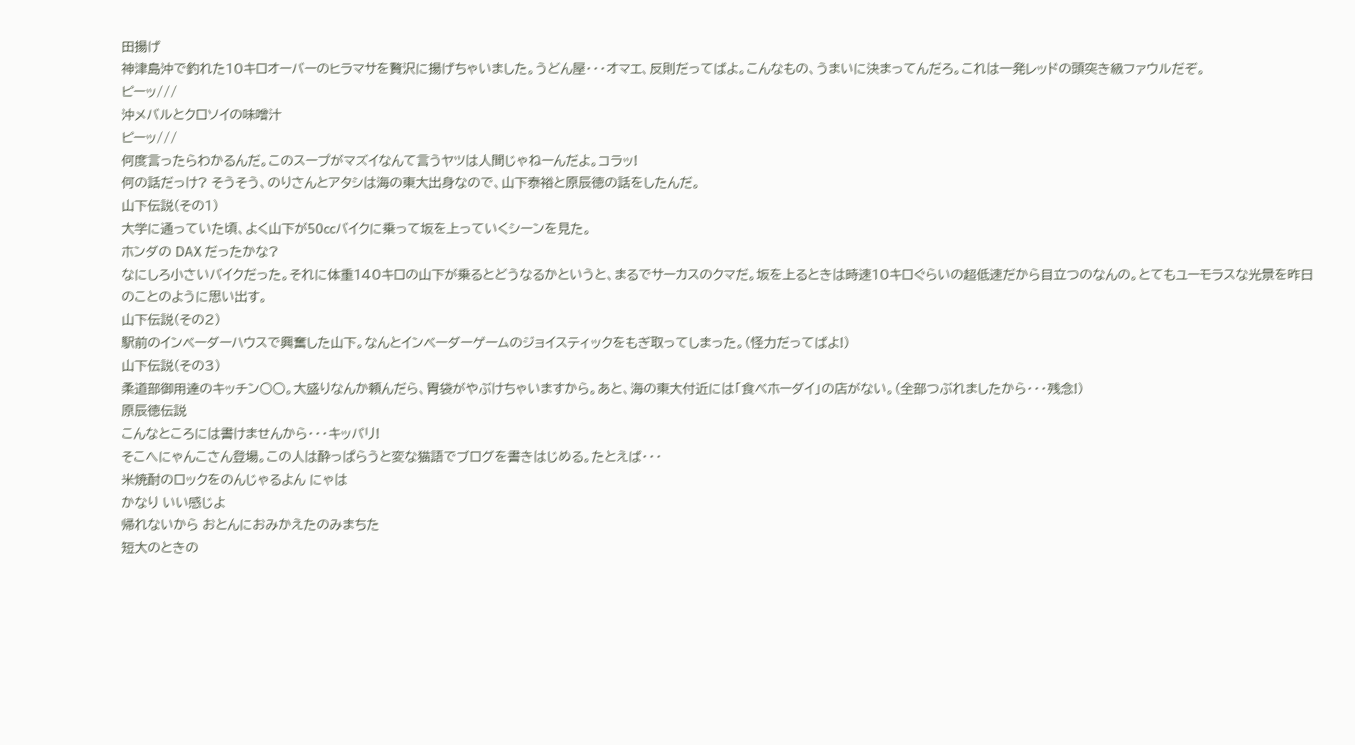田揚げ
神津島沖で釣れた10キロオーバーのヒラマサを贅沢に揚げちゃいました。うどん屋・・・オマエ、反則だってばよ。こんなもの、うまいに決まってんだろ。これは一発レッドの頭突き級ファウルだぞ。
ピーッ///
沖メバルとクロソイの味噌汁
ピーッ///
何度言ったらわかるんだ。このスープがマズイなんて言うヤツは人間じゃねーんだよ。コラッ!
何の話だっけ? そうそう、のりさんとアタシは海の東大出身なので、山下泰裕と原辰徳の話をしたんだ。
山下伝説(その1)
大学に通っていた頃、よく山下が50ccバイクに乗って坂を上っていくシーンを見た。
ホンダの DAX だったかな?
なにしろ小さいバイクだった。それに体重140キロの山下が乗るとどうなるかというと、まるでサーカスのクマだ。坂を上るときは時速10キロぐらいの超低速だから目立つのなんの。とてもユーモラスな光景を昨日のことのように思い出す。
山下伝説(その2)
駅前のインベーダーハウスで興奮した山下。なんとインベーダーゲームのジョイスティックをもぎ取ってしまった。(怪力だってばよ!)
山下伝説(その3)
柔道部御用達のキッチン○○。大盛りなんか頼んだら、胃袋がやぶけちゃいますから。あと、海の東大付近には「食べホーダイ」の店がない。(全部つぶれましたから・・・残念!)
原辰徳伝説
こんなところには書けませんから・・・キッパリ!
そこへにゃんこさん登場。この人は酔っぱらうと変な猫語でブログを書きはじめる。たとえば・・・
米焼酎のロックをのんじゃるよん にゃは
かなり いい感じよ
帰れないから おとんにおみかえたのみまちた
短大のときの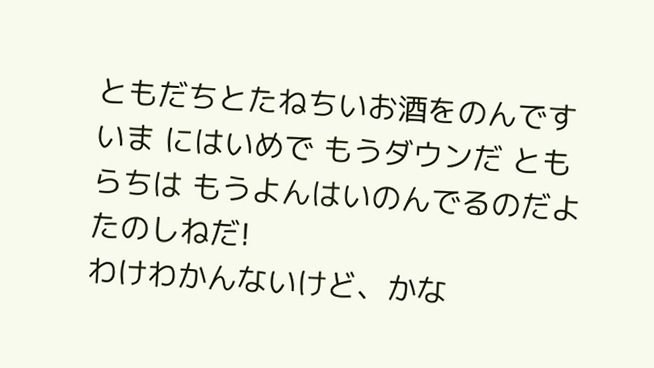ともだちとたねちいお酒をのんです
いま にはいめで もうダウンだ ともらちは もうよんはいのんでるのだよ たのしねだ!
わけわかんないけど、かな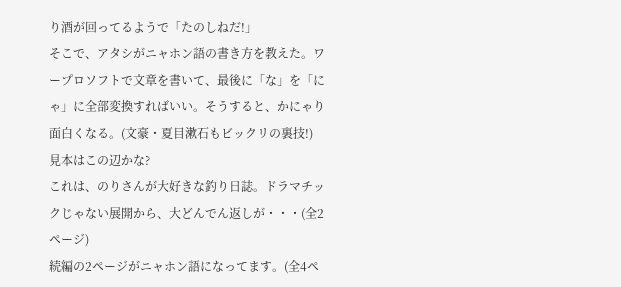り酒が回ってるようで「たのしねだ!」
そこで、アタシがニャホン語の書き方を教えた。ワープロソフトで文章を書いて、最後に「な」を「にゃ」に全部変換すればいい。そうすると、かにゃり面白くなる。(文豪・夏目漱石もビックリの裏技!)
見本はこの辺かな?
これは、のりさんが大好きな釣り日誌。ドラマチックじゃない展開から、大どんでん返しが・・・(全2ページ)
続編の2ページがニャホン語になってます。(全4ペ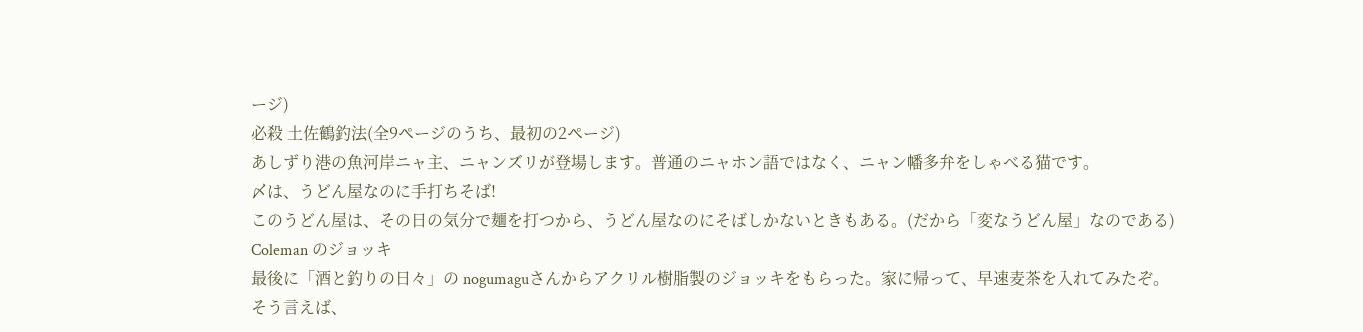ージ)
必殺 土佐鶴釣法(全9ページのうち、最初の2ページ)
あしずり港の魚河岸ニャ主、ニャンズリが登場します。普通のニャホン語ではなく、ニャン幡多弁をしゃべる猫です。
〆は、うどん屋なのに手打ちそば!
このうどん屋は、その日の気分で麺を打つから、うどん屋なのにそばしかないときもある。(だから「変なうどん屋」なのである)
Coleman のジョッキ
最後に「酒と釣りの日々」の nogumaguさんからアクリル樹脂製のジョッキをもらった。家に帰って、早速麦茶を入れてみたぞ。
そう言えば、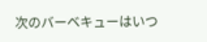次のバーベキューはいつ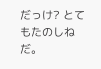だっけ? とてもたのしねだ。